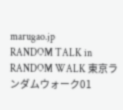marugao.jp
RANDOM TALK in RANDOM WALK 東京ランダムウォーク01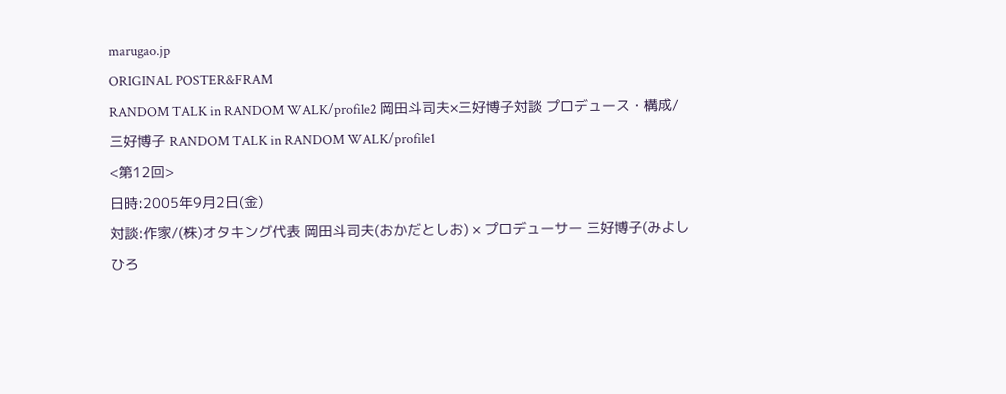marugao.jp
ORIGINAL POSTER&FRAM
RANDOM TALK in RANDOM WALK/profile2 岡田斗司夫×三好博子対談 プロデュース・構成/三好博子 RANDOM TALK in RANDOM WALK/profile1
<第12回>
日時:2005年9月2日(金)
対談:作家/(株)オタキング代表 岡田斗司夫(おかだとしお) × プロデューサー 三好博子(みよしひろ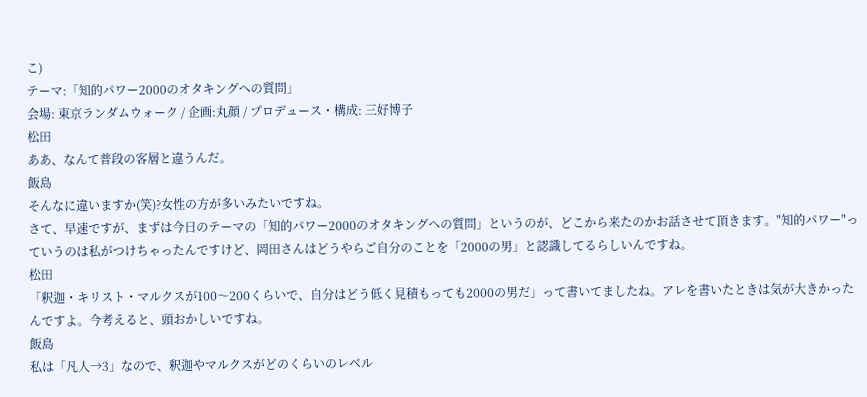こ)
テーマ:「知的パワー2000のオタキングへの質問」
会場: 東京ランダムウォーク / 企画:丸顔 / プロデュース・構成: 三好博子
松田
ああ、なんて普段の客層と違うんだ。
飯島
そんなに違いますか(笑)?女性の方が多いみたいですね。
さて、早速ですが、まずは今日のテーマの「知的パワー2000のオタキングへの質問」というのが、どこから来たのかお話させて頂きます。"知的パワー"っていうのは私がつけちゃったんですけど、岡田さんはどうやらご自分のことを「2000の男」と認識してるらしいんですね。
松田
「釈迦・キリスト・マルクスが100〜200くらいで、自分はどう低く見積もっても2000の男だ」って書いてましたね。アレを書いたときは気が大きかったんですよ。今考えると、頭おかしいですね。
飯島
私は「凡人→3」なので、釈迦やマルクスがどのくらいのレベル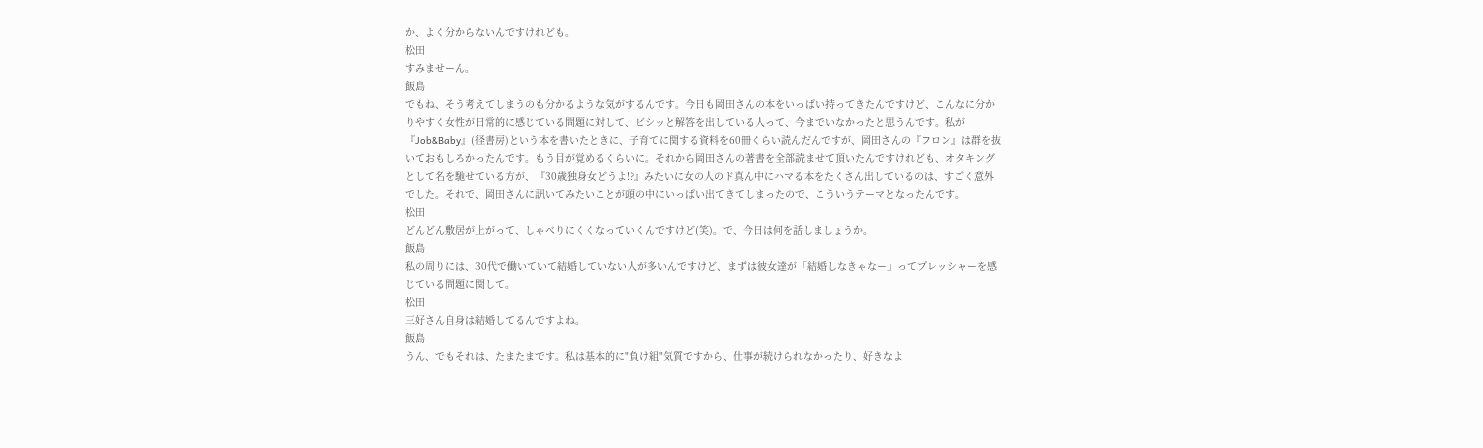か、よく分からないんですけれども。
松田
すみませーん。
飯島
でもね、そう考えてしまうのも分かるような気がするんです。今日も岡田さんの本をいっぱい持ってきたんですけど、こんなに分かりやすく女性が日常的に感じている問題に対して、ビシッと解答を出している人って、今までいなかったと思うんです。私が『Job&Baby』(径書房)という本を書いたときに、子育てに関する資料を60冊くらい読んだんですが、岡田さんの『フロン』は群を抜いておもしろかったんです。もう目が覚めるくらいに。それから岡田さんの著書を全部読ませて頂いたんですけれども、オタキングとして名を馳せている方が、『30歳独身女どうよ!?』みたいに女の人のド真ん中にハマる本をたくさん出しているのは、すごく意外でした。それで、岡田さんに訊いてみたいことが頭の中にいっぱい出てきてしまったので、こういうテーマとなったんです。
松田
どんどん敷居が上がって、しゃべりにくくなっていくんですけど(笑)。で、今日は何を話しましょうか。
飯島
私の周りには、30代で働いていて結婚していない人が多いんですけど、まずは彼女達が「結婚しなきゃなー」ってプレッシャーを感じている問題に関して。
松田
三好さん自身は結婚してるんですよね。
飯島
うん、でもそれは、たまたまです。私は基本的に"負け組"気質ですから、仕事が続けられなかったり、好きなよ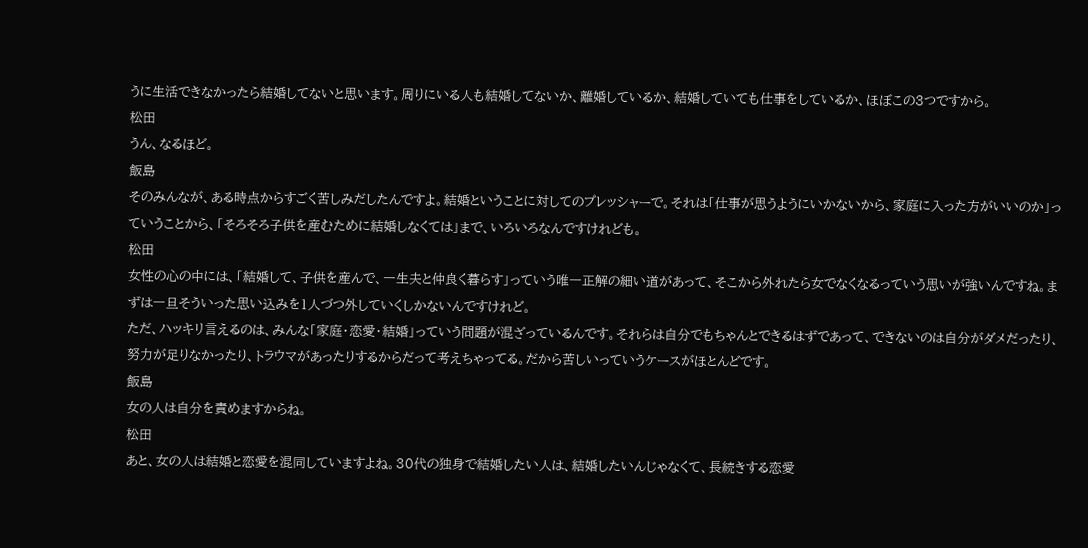うに生活できなかったら結婚してないと思います。周りにいる人も結婚してないか、離婚しているか、結婚していても仕事をしているか、ほぼこの3つですから。
松田
うん、なるほど。
飯島
そのみんなが、ある時点からすごく苦しみだしたんですよ。結婚ということに対してのプレッシャーで。それは「仕事が思うようにいかないから、家庭に入った方がいいのか」っていうことから、「そろそろ子供を産むために結婚しなくては」まで、いろいろなんですけれども。
松田
女性の心の中には、「結婚して、子供を産んで、一生夫と仲良く暮らす」っていう唯一正解の細い道があって、そこから外れたら女でなくなるっていう思いが強いんですね。まずは一旦そういった思い込みを1人づつ外していくしかないんですけれど。
ただ、ハッキリ言えるのは、みんな「家庭・恋愛・結婚」っていう問題が混ざっているんです。それらは自分でもちゃんとできるはずであって、できないのは自分がダメだったり、努力が足りなかったり、トラウマがあったりするからだって考えちゃってる。だから苦しいっていうケースがほとんどです。
飯島
女の人は自分を責めますからね。
松田
あと、女の人は結婚と恋愛を混同していますよね。30代の独身で結婚したい人は、結婚したいんじゃなくて、長続きする恋愛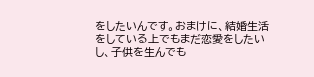をしたいんです。おまけに、結婚生活をしている上でもまだ恋愛をしたいし、子供を生んでも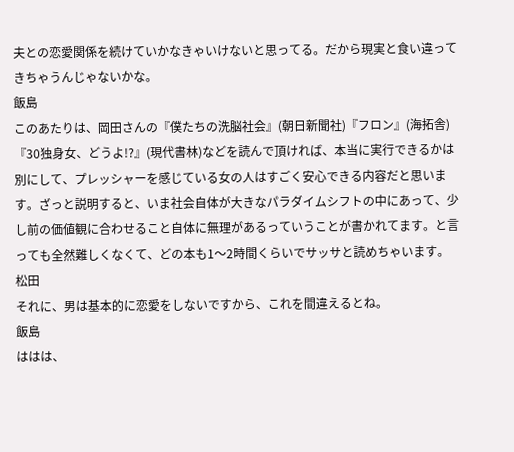夫との恋愛関係を続けていかなきゃいけないと思ってる。だから現実と食い違ってきちゃうんじゃないかな。
飯島
このあたりは、岡田さんの『僕たちの洗脳社会』(朝日新聞社)『フロン』(海拓舎)『30独身女、どうよ!?』(現代書林)などを読んで頂ければ、本当に実行できるかは別にして、プレッシャーを感じている女の人はすごく安心できる内容だと思います。ざっと説明すると、いま社会自体が大きなパラダイムシフトの中にあって、少し前の価値観に合わせること自体に無理があるっていうことが書かれてます。と言っても全然難しくなくて、どの本も1〜2時間くらいでサッサと読めちゃいます。
松田
それに、男は基本的に恋愛をしないですから、これを間違えるとね。
飯島
ははは、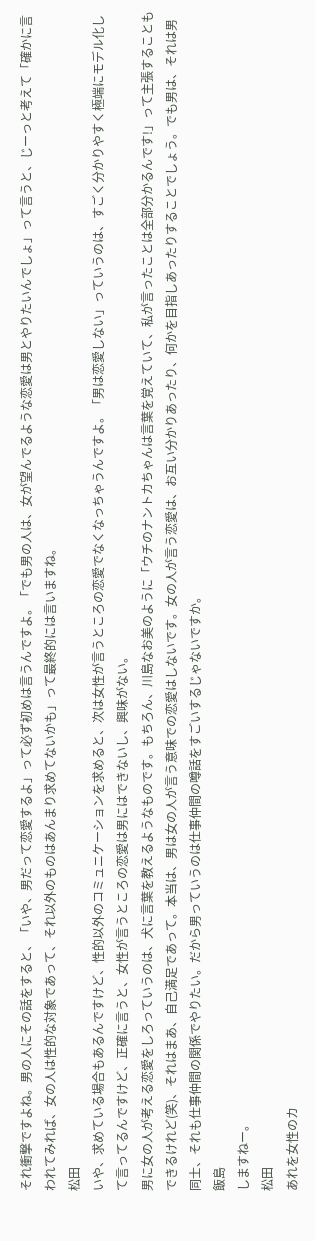それ衝撃ですよね。男の人にその話をすると、「いや、男だって恋愛するよ」って必ず初めは言うんですよ。「でも男の人は、女が望んでるような恋愛は男とやりたいんでしょ」って言うと、じーっと考えて「確かに言われてみれば、女の人は性的な対象であって、それ以外のものはあんまり求めてないかも」って最終的には言いますね。
松田
いや、求めている場合もあるんですけど、性的以外のコミュニケーションを求めると、次は女性が言うところの恋愛でなくなっちゃうんですよ。「男は恋愛しない」っていうのは、すごく分かりやすく極端にモデル化して言ってるんですけど、正確に言うと、女性が言うところの恋愛は男にはできないし、興味がない。
男に女の人が考える恋愛をしろっていうのは、犬に言葉を教えるようなものです。もちろん、川島なお美のように「ウチのナントカちゃんは言葉を覚えていて、私が言ったことは全部分かるんです!」って主張することもできるけれど(笑)、それはまあ、自己満足であって。本当は、男は女の人が言う意味での恋愛はしないです。女の人が言う恋愛は、お互い分かりあったり、何かを目指しあったりすることでしょう。でも男は、それは男同士、それも仕事仲間の関係でやりたい。だから男っていうのは仕事仲間の噂話をすごいするじゃないですか。
飯島
しますねー。
松田
あれを女性のカ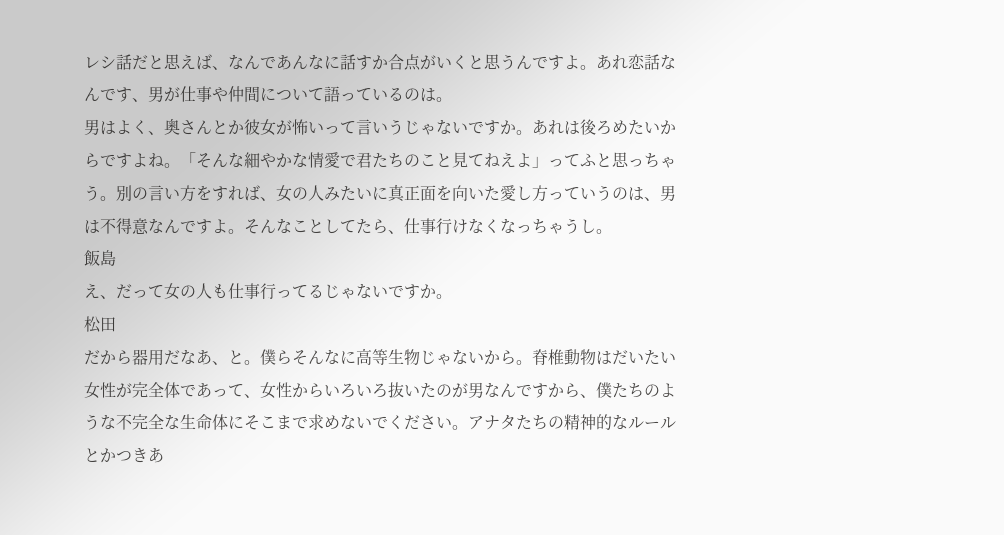レシ話だと思えば、なんであんなに話すか合点がいくと思うんですよ。あれ恋話なんです、男が仕事や仲間について語っているのは。
男はよく、奥さんとか彼女が怖いって言いうじゃないですか。あれは後ろめたいからですよね。「そんな細やかな情愛で君たちのこと見てねえよ」ってふと思っちゃう。別の言い方をすれば、女の人みたいに真正面を向いた愛し方っていうのは、男は不得意なんですよ。そんなことしてたら、仕事行けなくなっちゃうし。
飯島
え、だって女の人も仕事行ってるじゃないですか。
松田
だから器用だなあ、と。僕らそんなに高等生物じゃないから。脊椎動物はだいたい女性が完全体であって、女性からいろいろ抜いたのが男なんですから、僕たちのような不完全な生命体にそこまで求めないでください。アナタたちの精神的なルールとかつきあ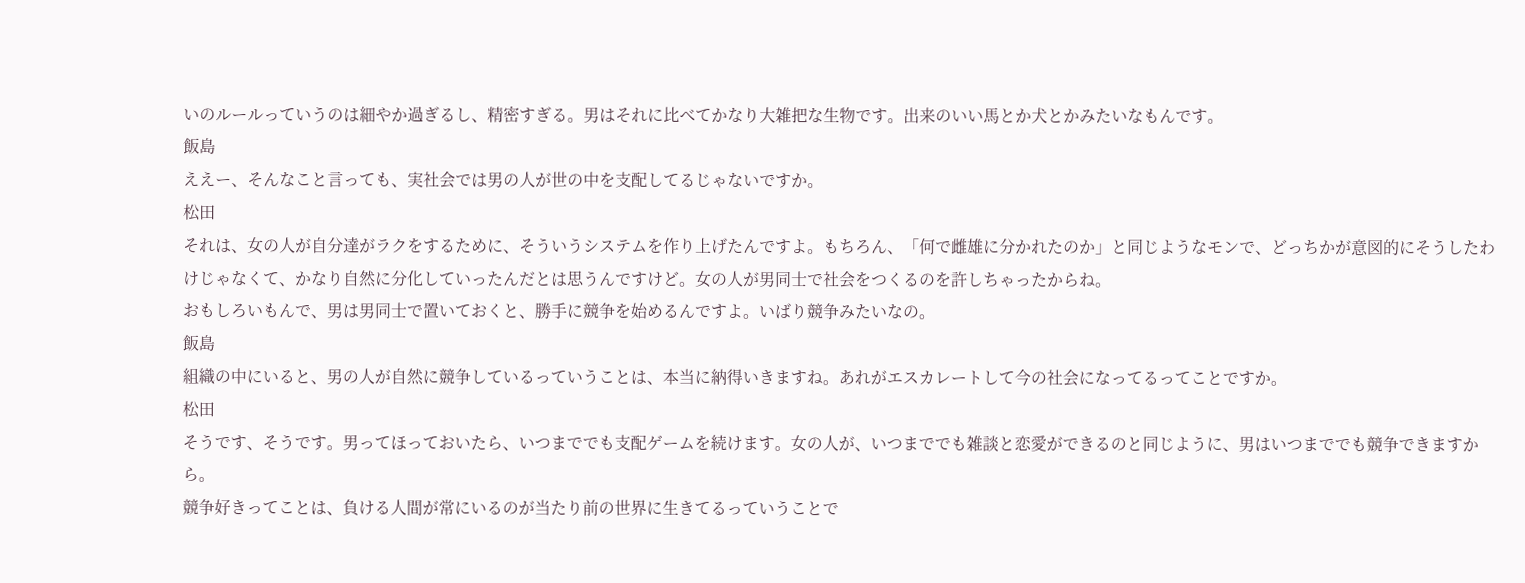いのルールっていうのは細やか過ぎるし、精密すぎる。男はそれに比べてかなり大雑把な生物です。出来のいい馬とか犬とかみたいなもんです。
飯島
ええー、そんなこと言っても、実社会では男の人が世の中を支配してるじゃないですか。
松田
それは、女の人が自分達がラクをするために、そういうシステムを作り上げたんですよ。もちろん、「何で雌雄に分かれたのか」と同じようなモンで、どっちかが意図的にそうしたわけじゃなくて、かなり自然に分化していったんだとは思うんですけど。女の人が男同士で社会をつくるのを許しちゃったからね。
おもしろいもんで、男は男同士で置いておくと、勝手に競争を始めるんですよ。いばり競争みたいなの。
飯島
組織の中にいると、男の人が自然に競争しているっていうことは、本当に納得いきますね。あれがエスカレートして今の社会になってるってことですか。
松田
そうです、そうです。男ってほっておいたら、いつまででも支配ゲームを続けます。女の人が、いつまででも雑談と恋愛ができるのと同じように、男はいつまででも競争できますから。
競争好きってことは、負ける人間が常にいるのが当たり前の世界に生きてるっていうことで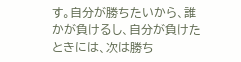す。自分が勝ちたいから、誰かが負けるし、自分が負けたときには、次は勝ち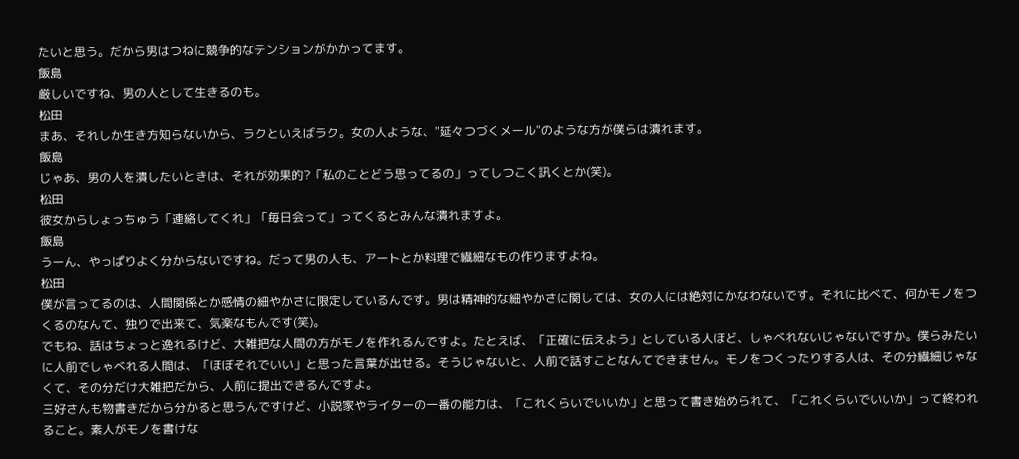たいと思う。だから男はつねに競争的なテンションがかかってます。
飯島
厳しいですね、男の人として生きるのも。
松田
まあ、それしか生き方知らないから、ラクといえばラク。女の人ような、"延々つづくメール"のような方が僕らは潰れます。
飯島
じゃあ、男の人を潰したいときは、それが効果的?「私のことどう思ってるの」ってしつこく訊くとか(笑)。
松田
彼女からしょっちゅう「連絡してくれ」「毎日会って」ってくるとみんな潰れますよ。
飯島
うーん、やっぱりよく分からないですね。だって男の人も、アートとか料理で繊細なもの作りますよね。
松田
僕が言ってるのは、人間関係とか感情の細やかさに限定しているんです。男は精神的な細やかさに関しては、女の人には絶対にかなわないです。それに比べて、何かモノをつくるのなんて、独りで出来て、気楽なもんです(笑)。
でもね、話はちょっと逸れるけど、大雑把な人間の方がモノを作れるんですよ。たとえば、「正確に伝えよう」としている人ほど、しゃべれないじゃないですか。僕らみたいに人前でしゃべれる人間は、「ほぼそれでいい」と思った言葉が出せる。そうじゃないと、人前で話すことなんてできません。モノをつくったりする人は、その分繊細じゃなくて、その分だけ大雑把だから、人前に提出できるんですよ。
三好さんも物書きだから分かると思うんですけど、小説家やライターの一番の能力は、「これくらいでいいか」と思って書き始められて、「これくらいでいいか」って終われること。素人がモノを書けな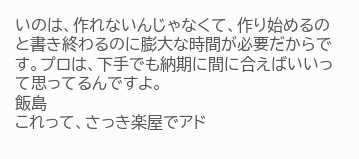いのは、作れないんじゃなくて、作り始めるのと書き終わるのに膨大な時間が必要だからです。プロは、下手でも納期に間に合えばいいって思ってるんですよ。
飯島
これって、さっき楽屋でアド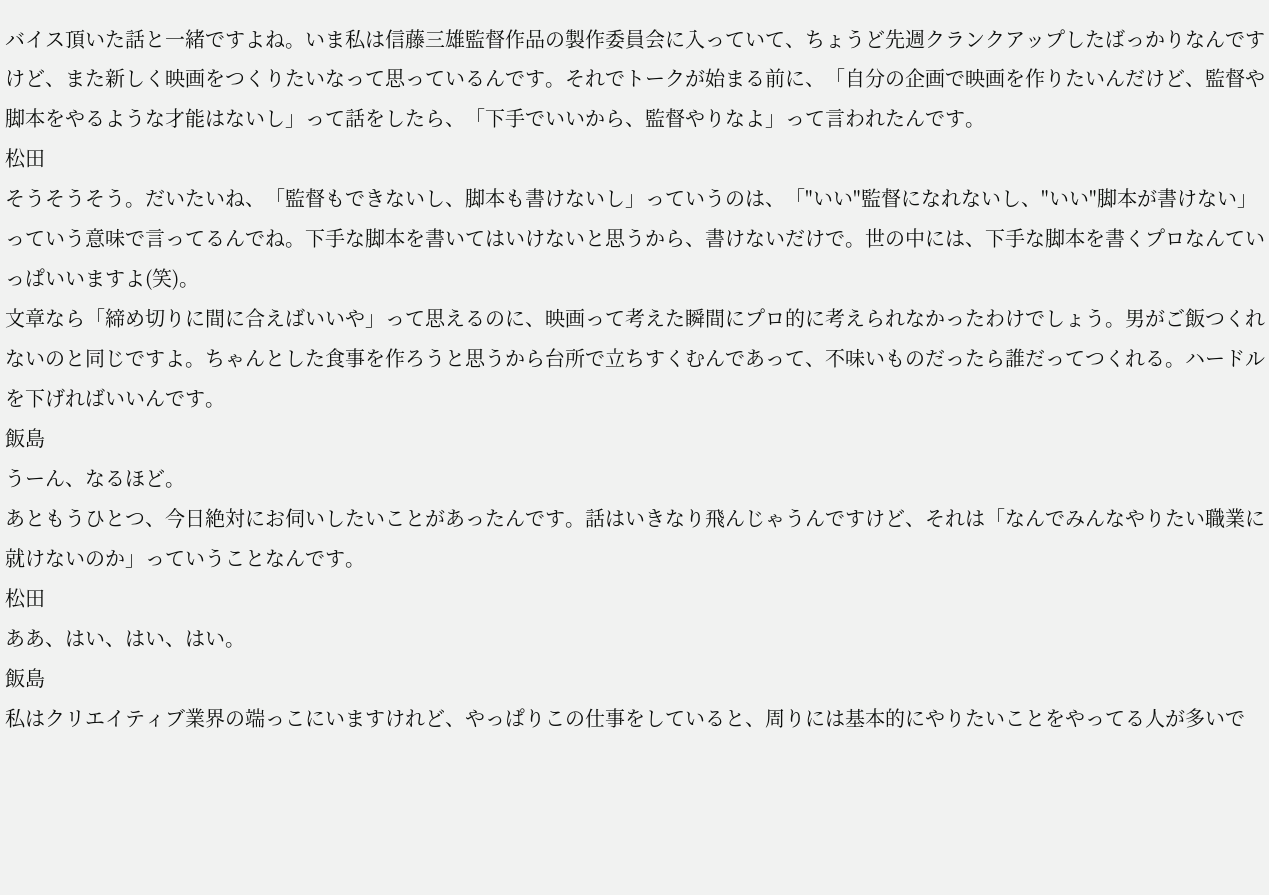バイス頂いた話と一緒ですよね。いま私は信藤三雄監督作品の製作委員会に入っていて、ちょうど先週クランクアップしたばっかりなんですけど、また新しく映画をつくりたいなって思っているんです。それでトークが始まる前に、「自分の企画で映画を作りたいんだけど、監督や脚本をやるような才能はないし」って話をしたら、「下手でいいから、監督やりなよ」って言われたんです。
松田
そうそうそう。だいたいね、「監督もできないし、脚本も書けないし」っていうのは、「"いい"監督になれないし、"いい"脚本が書けない」っていう意味で言ってるんでね。下手な脚本を書いてはいけないと思うから、書けないだけで。世の中には、下手な脚本を書くプロなんていっぱいいますよ(笑)。
文章なら「締め切りに間に合えばいいや」って思えるのに、映画って考えた瞬間にプロ的に考えられなかったわけでしょう。男がご飯つくれないのと同じですよ。ちゃんとした食事を作ろうと思うから台所で立ちすくむんであって、不味いものだったら誰だってつくれる。ハードルを下げればいいんです。
飯島
うーん、なるほど。
あともうひとつ、今日絶対にお伺いしたいことがあったんです。話はいきなり飛んじゃうんですけど、それは「なんでみんなやりたい職業に就けないのか」っていうことなんです。
松田
ああ、はい、はい、はい。
飯島
私はクリエイティブ業界の端っこにいますけれど、やっぱりこの仕事をしていると、周りには基本的にやりたいことをやってる人が多いで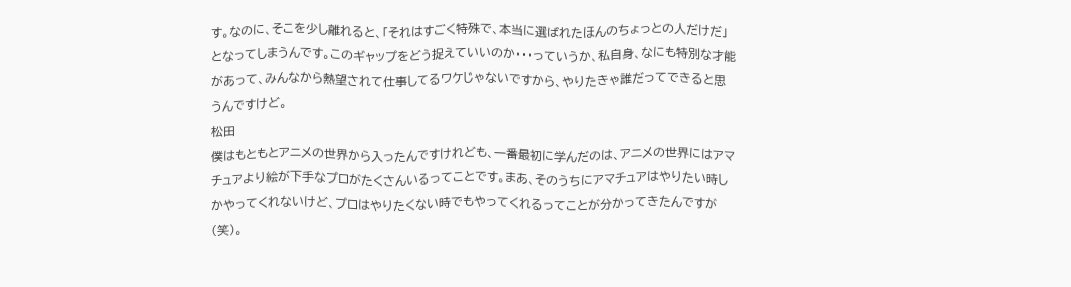す。なのに、そこを少し離れると、「それはすごく特殊で、本当に選ばれたほんのちょっとの人だけだ」となってしまうんです。このギャップをどう捉えていいのか・・・っていうか、私自身、なにも特別な才能があって、みんなから熱望されて仕事してるワケじゃないですから、やりたきゃ誰だってできると思うんですけど。
松田
僕はもともとアニメの世界から入ったんですけれども、一番最初に学んだのは、アニメの世界にはアマチュアより絵が下手なプロがたくさんいるってことです。まあ、そのうちにアマチュアはやりたい時しかやってくれないけど、プロはやりたくない時でもやってくれるってことが分かってきたんですが(笑)。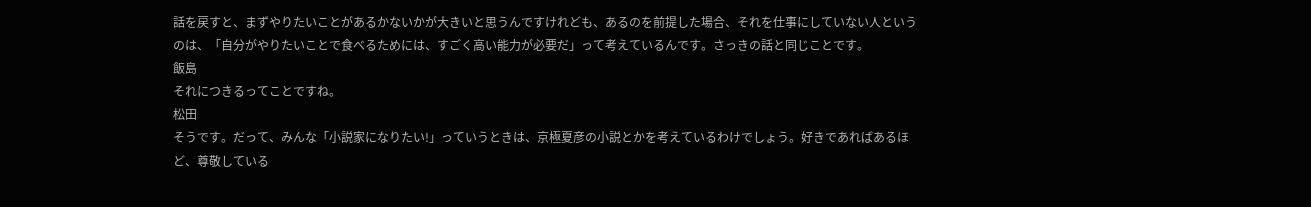話を戻すと、まずやりたいことがあるかないかが大きいと思うんですけれども、あるのを前提した場合、それを仕事にしていない人というのは、「自分がやりたいことで食べるためには、すごく高い能力が必要だ」って考えているんです。さっきの話と同じことです。
飯島
それにつきるってことですね。
松田
そうです。だって、みんな「小説家になりたい!」っていうときは、京極夏彦の小説とかを考えているわけでしょう。好きであればあるほど、尊敬している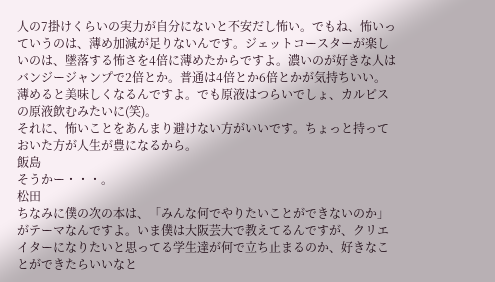人の7掛けくらいの実力が自分にないと不安だし怖い。でもね、怖いっていうのは、薄め加減が足りないんです。ジェットコースターが楽しいのは、墜落する怖さを4倍に薄めたからですよ。濃いのが好きな人はバンジージャンプで2倍とか。普通は4倍とか6倍とかが気持ちいい。薄めると美味しくなるんですよ。でも原液はつらいでしょ、カルピスの原液飲むみたいに(笑)。
それに、怖いことをあんまり避けない方がいいです。ちょっと持っておいた方が人生が豊になるから。
飯島
そうかー・・・。
松田
ちなみに僕の次の本は、「みんな何でやりたいことができないのか」がテーマなんですよ。いま僕は大阪芸大で教えてるんですが、クリエイターになりたいと思ってる学生達が何で立ち止まるのか、好きなことができたらいいなと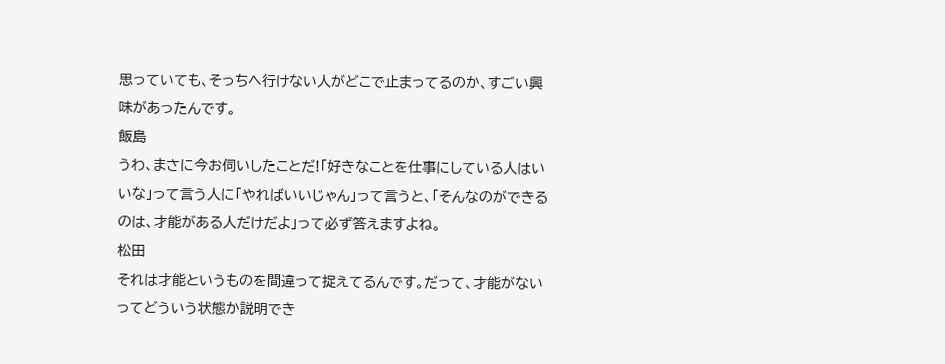思っていても、そっちへ行けない人がどこで止まってるのか、すごい興味があったんです。
飯島
うわ、まさに今お伺いしたことだ!「好きなことを仕事にしている人はいいな」って言う人に「やればいいじゃん」って言うと、「そんなのができるのは、才能がある人だけだよ」って必ず答えますよね。
松田
それは才能というものを間違って捉えてるんです。だって、才能がないってどういう状態か説明でき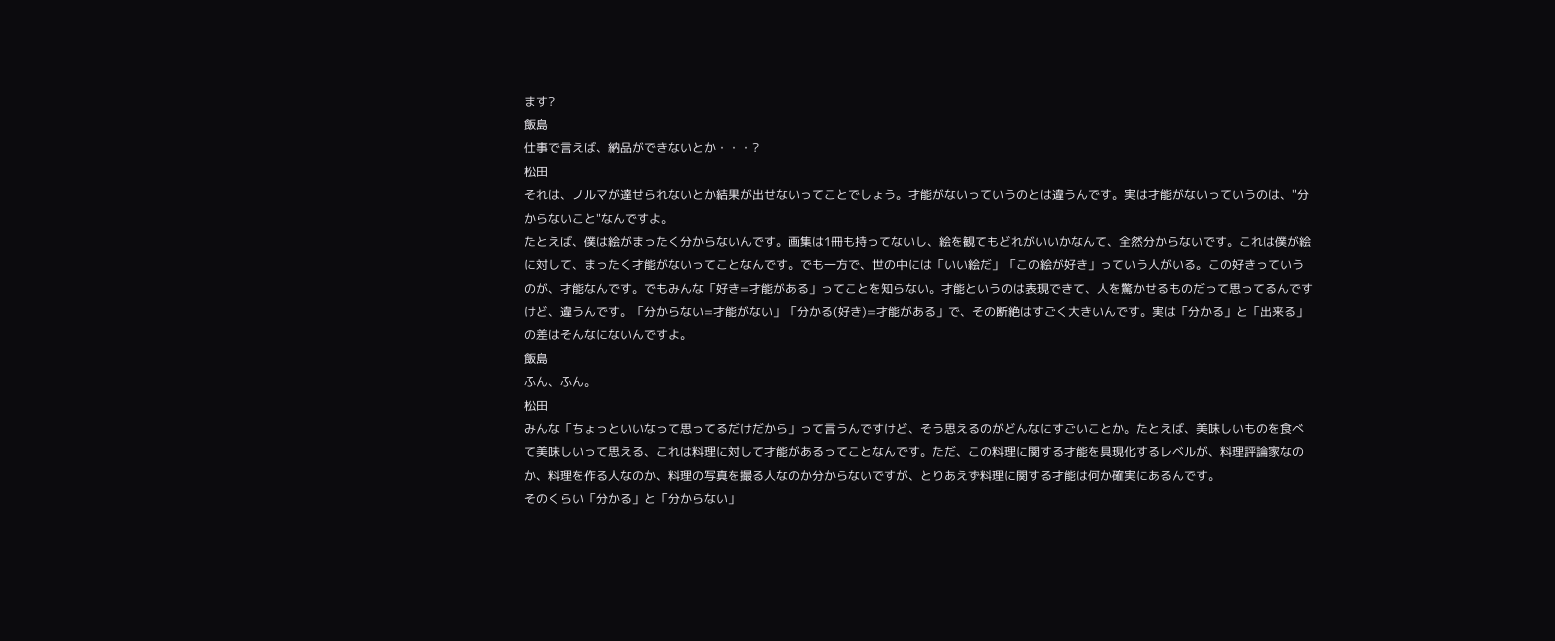ます?
飯島
仕事で言えば、納品ができないとか・・・?
松田
それは、ノルマが達せられないとか結果が出せないってことでしょう。才能がないっていうのとは違うんです。実は才能がないっていうのは、"分からないこと"なんですよ。
たとえば、僕は絵がまったく分からないんです。画集は1冊も持ってないし、絵を観てもどれがいいかなんて、全然分からないです。これは僕が絵に対して、まったく才能がないってことなんです。でも一方で、世の中には「いい絵だ」「この絵が好き」っていう人がいる。この好きっていうのが、才能なんです。でもみんな「好き=才能がある」ってことを知らない。才能というのは表現できて、人を驚かせるものだって思ってるんですけど、違うんです。「分からない=才能がない」「分かる(好き)=才能がある」で、その断絶はすごく大きいんです。実は「分かる」と「出来る」の差はそんなにないんですよ。
飯島
ふん、ふん。
松田
みんな「ちょっといいなって思ってるだけだから」って言うんですけど、そう思えるのがどんなにすごいことか。たとえば、美味しいものを食べて美味しいって思える、これは料理に対して才能があるってことなんです。ただ、この料理に関する才能を具現化するレベルが、料理評論家なのか、料理を作る人なのか、料理の写真を撮る人なのか分からないですが、とりあえず料理に関する才能は何か確実にあるんです。
そのくらい「分かる」と「分からない」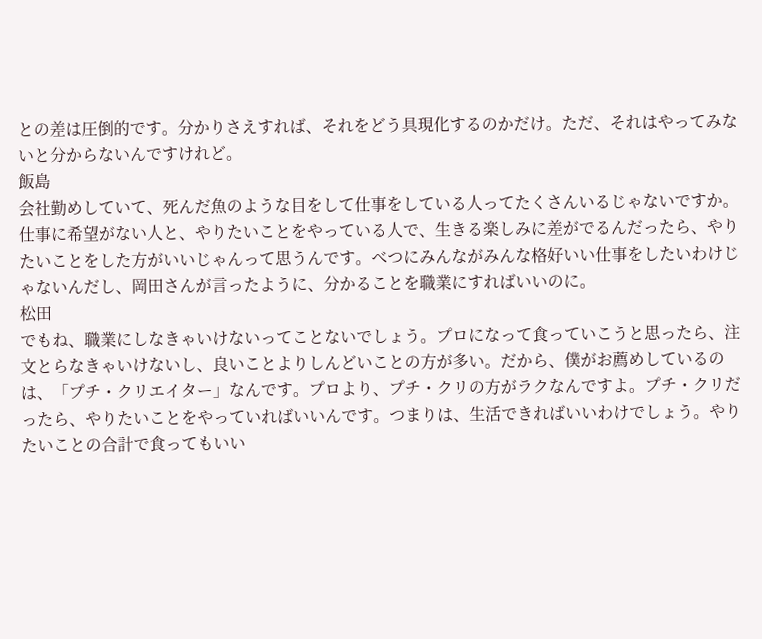との差は圧倒的です。分かりさえすれば、それをどう具現化するのかだけ。ただ、それはやってみないと分からないんですけれど。
飯島
会社勤めしていて、死んだ魚のような目をして仕事をしている人ってたくさんいるじゃないですか。仕事に希望がない人と、やりたいことをやっている人で、生きる楽しみに差がでるんだったら、やりたいことをした方がいいじゃんって思うんです。べつにみんながみんな格好いい仕事をしたいわけじゃないんだし、岡田さんが言ったように、分かることを職業にすればいいのに。
松田
でもね、職業にしなきゃいけないってことないでしょう。プロになって食っていこうと思ったら、注文とらなきゃいけないし、良いことよりしんどいことの方が多い。だから、僕がお薦めしているのは、「プチ・クリエイター」なんです。プロより、プチ・クリの方がラクなんですよ。プチ・クリだったら、やりたいことをやっていればいいんです。つまりは、生活できればいいわけでしょう。やりたいことの合計で食ってもいい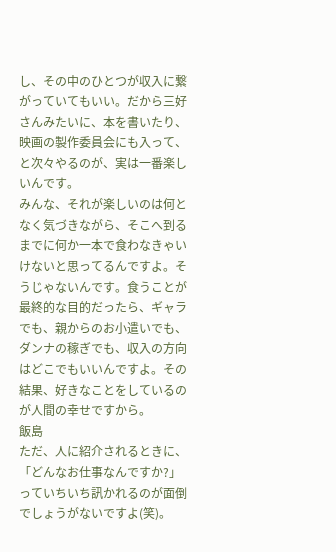し、その中のひとつが収入に繋がっていてもいい。だから三好さんみたいに、本を書いたり、映画の製作委員会にも入って、と次々やるのが、実は一番楽しいんです。
みんな、それが楽しいのは何となく気づきながら、そこへ到るまでに何か一本で食わなきゃいけないと思ってるんですよ。そうじゃないんです。食うことが最終的な目的だったら、ギャラでも、親からのお小遣いでも、ダンナの稼ぎでも、収入の方向はどこでもいいんですよ。その結果、好きなことをしているのが人間の幸せですから。
飯島
ただ、人に紹介されるときに、「どんなお仕事なんですか?」っていちいち訊かれるのが面倒でしょうがないですよ(笑)。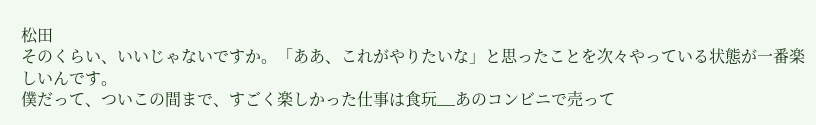松田
そのくらい、いいじゃないですか。「ああ、これがやりたいな」と思ったことを次々やっている状態が一番楽しいんです。
僕だって、ついこの間まで、すごく楽しかった仕事は食玩__あのコンビニで売って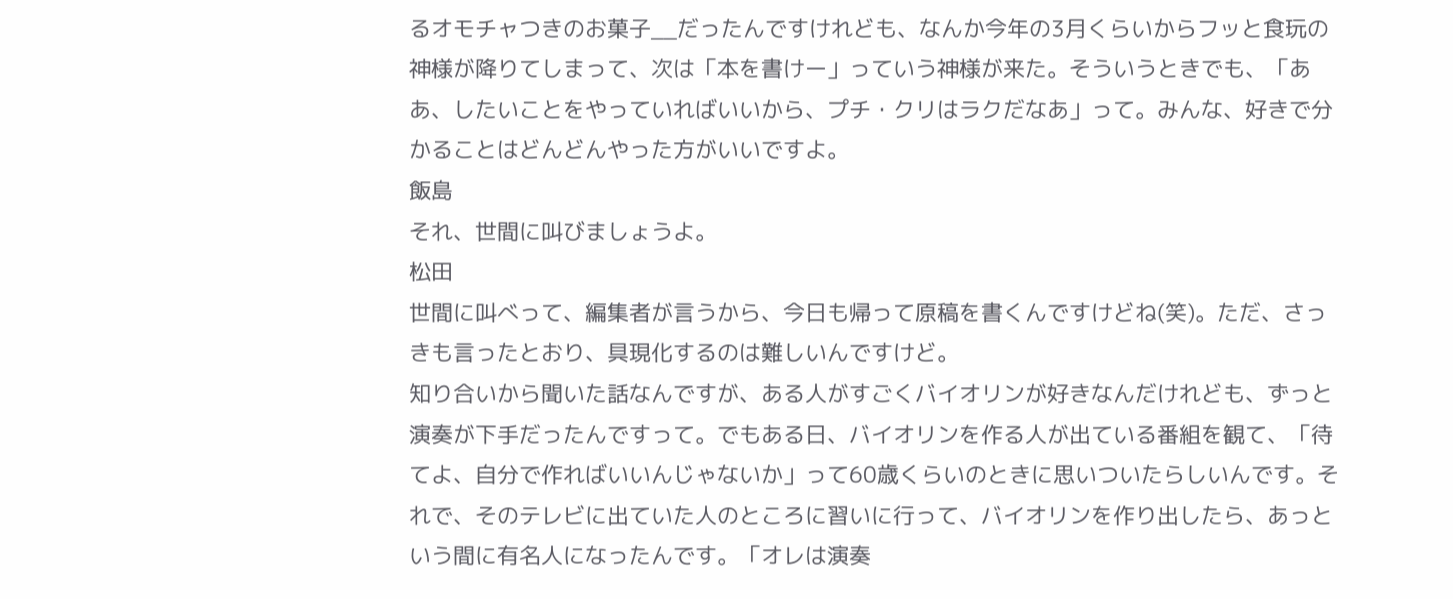るオモチャつきのお菓子__だったんですけれども、なんか今年の3月くらいからフッと食玩の神様が降りてしまって、次は「本を書けー」っていう神様が来た。そういうときでも、「ああ、したいことをやっていればいいから、プチ・クリはラクだなあ」って。みんな、好きで分かることはどんどんやった方がいいですよ。
飯島
それ、世間に叫びましょうよ。
松田
世間に叫べって、編集者が言うから、今日も帰って原稿を書くんですけどね(笑)。ただ、さっきも言ったとおり、具現化するのは難しいんですけど。
知り合いから聞いた話なんですが、ある人がすごくバイオリンが好きなんだけれども、ずっと演奏が下手だったんですって。でもある日、バイオリンを作る人が出ている番組を観て、「待てよ、自分で作ればいいんじゃないか」って60歳くらいのときに思いついたらしいんです。それで、そのテレビに出ていた人のところに習いに行って、バイオリンを作り出したら、あっという間に有名人になったんです。「オレは演奏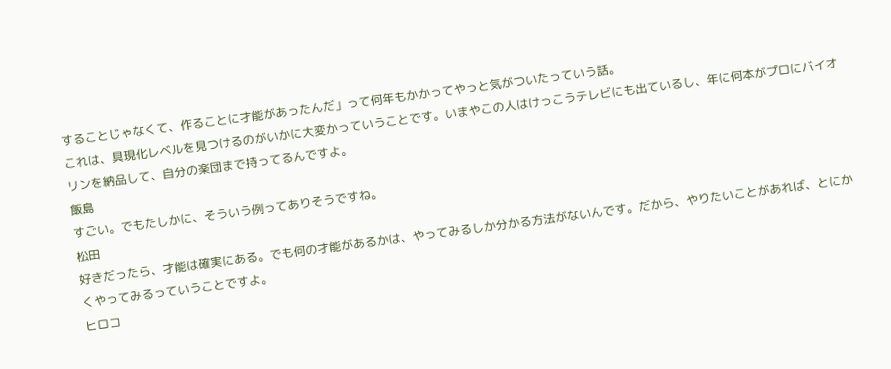することじゃなくて、作ることに才能があったんだ」って何年もかかってやっと気がついたっていう話。
これは、具現化レベルを見つけるのがいかに大変かっていうことです。いまやこの人はけっこうテレビにも出ているし、年に何本がプロにバイオリンを納品して、自分の楽団まで持ってるんですよ。
飯島
すごい。でもたしかに、そういう例ってありそうですね。
松田
好きだったら、才能は確実にある。でも何の才能があるかは、やってみるしか分かる方法がないんです。だから、やりたいことがあれば、とにかくやってみるっていうことですよ。
ヒロコ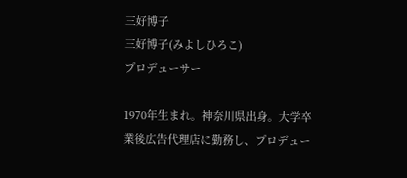三好博子
三好博子(みよしひろこ)
プロデューサー

1970年生まれ。神奈川県出身。大学卒業後広告代理店に勤務し、プロデュー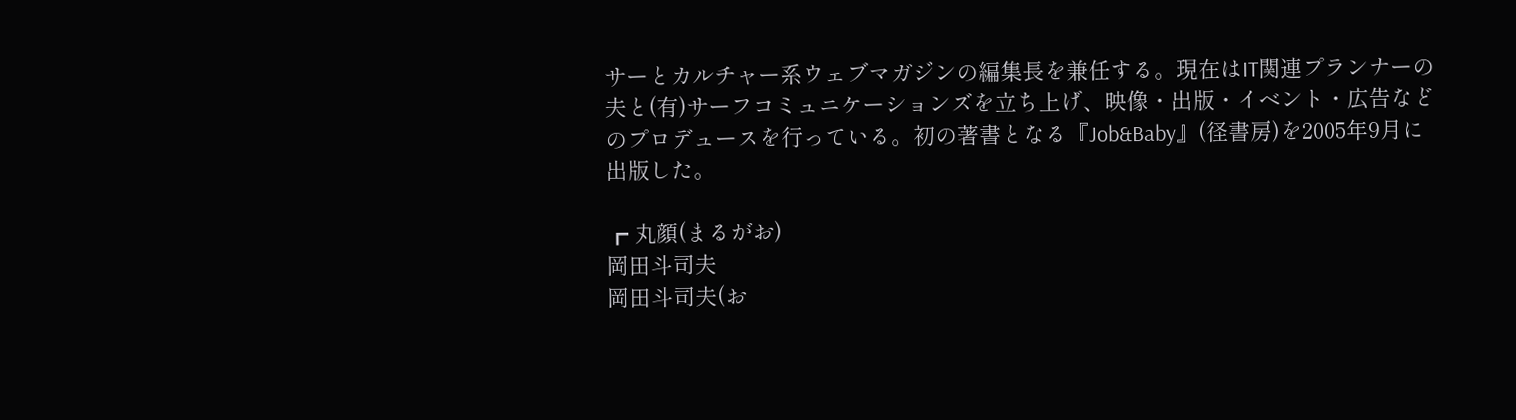サーとカルチャー系ウェブマガジンの編集長を兼任する。現在はIT関連プランナーの夫と(有)サーフコミュニケーションズを立ち上げ、映像・出版・イベント・広告などのプロデュースを行っている。初の著書となる『Job&Baby』(径書房)を2005年9月に出版した。

┏ 丸顔(まるがお)
岡田斗司夫
岡田斗司夫(お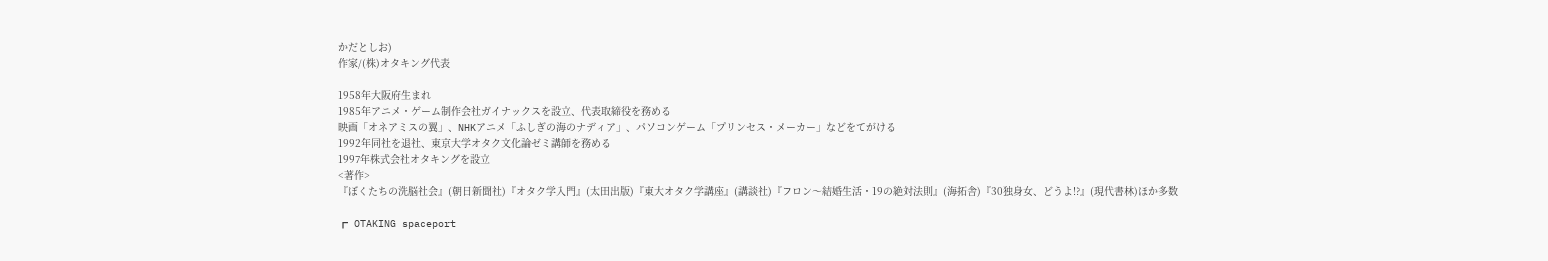かだとしお)
作家/(株)オタキング代表

1958年大阪府生まれ
1985年アニメ・ゲーム制作会社ガイナックスを設立、代表取締役を務める
映画「オネアミスの翼」、NHKアニメ「ふしぎの海のナディア」、パソコンゲーム「プリンセス・メーカー」などをてがける
1992年同社を退社、東京大学オタク文化論ゼミ講師を務める
1997年株式会社オタキングを設立
<著作>
『ぼくたちの洗脳社会』(朝日新聞社)『オタク学入門』(太田出版)『東大オタク学講座』(講談社)『フロン〜結婚生活・19の絶対法則』(海拓舎)『30独身女、どうよ!?』(現代書林)ほか多数

┏ OTAKING spaceport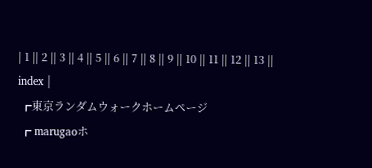| 1 || 2 || 3 || 4 || 5 || 6 || 7 || 8 || 9 || 10 || 11 || 12 || 13 || index |
 ┏東京ランダムウォークホームページ
 ┏ marugaoホ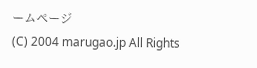ームページ
(C) 2004 marugao.jp All Rights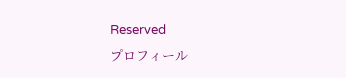Reserved
プロフィール